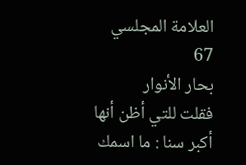العلامة المجلسي
67
بحار الأنوار
فقلت للتي أظن أنها أكبر سنا : ما اسمك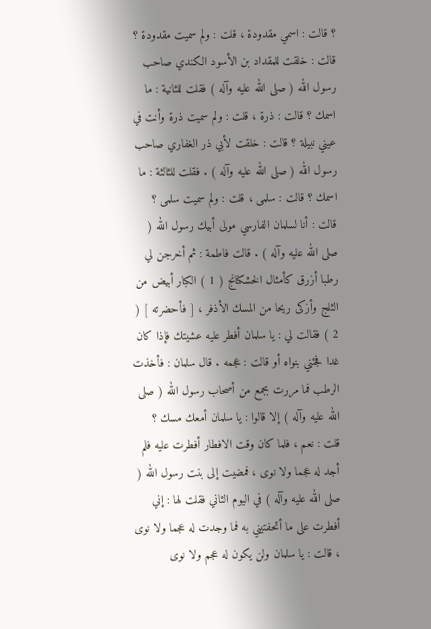؟ قالت : اسمي مقدودة ، قلت : ولم سميت مقدودة ؟ قالت : خلقت للمقداد بن الأسود الكندي صاحب رسول الله ( صلى الله عليه وآله ) فقلت للثانية : ما اسمك ؟ قالت : ذرة ، قلت : ولم سميت ذرة وأنت في عيني نبيلة ؟ قالت : خلقت لأبي ذر الغفاري صاحب رسول الله ( صلى الله عليه وآله ) . فقلت للثالثة : ما اسمك ؟ قالت : سلمى ، قلت : ولم سميت سلمى ؟ قالت : أنا لسلمان الفارسي مولى أبيك رسول الله ( صلى الله عليه وآله ) . قالت فاطمة : ثم أخرجن لي رطبا أزرق كأمثال الخشكنانج ( 1 ) الكبار أبيض من الثلج وأزكى ريحا من المسك الأذفر ، [ فأحضرته ] ( 2 ) فقالت لي : يا سلمان أفطر عليه عشيتك فإذا كان غدا فجئني بنواه أو قالت : عجمه . قال سلمان : فأخذت الرطب فما مررت بجمع من أصحاب رسول الله ( صلى الله عليه وآله ) إلا قالوا : يا سلمان أمعك مسك ؟ قلت : نعم ، فلما كان وقت الافطار أفطرت عليه فلم أجد له عجما ولا نوى ، فمضيت إلى بنت رسول الله ( صلى الله عليه وآله ) في اليوم الثاني فقلت لها : إني أفطرت على ما أتحفتيني به فما وجدت له عجما ولا نوى ، قالت : يا سلمان ولن يكون له عجم ولا نوى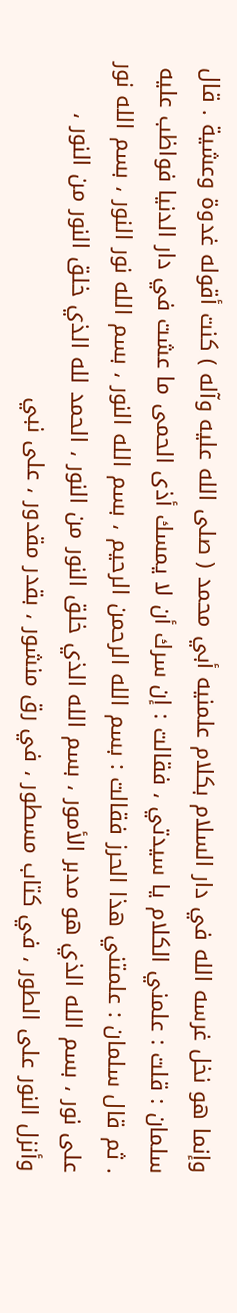وإنما هو نخل غرسه الله في دار السلام بكلام علمنيه أبي محمد ( صلى الله عليه وآله ) كنت أقوله غدوة وعشية . قال سلمان : قلت : علمني الكلام يا سيدتي ، فقالت : إن سرك أن لا يمسك أذى الحمى ما عشت في دار الدنيا فواظب عليه . ثم قال سلمان : علمتني هذا الحرز فقالت : بسم الله الرحمن الرحيم ، بسم الله النور ، بسم الله نور النور ، بسم الله نور على نور ، بسم الله الذي هو مدبر الأمور ، بسم الله الذي خلق النور من النور ، الحمد لله الذي خلق النور من النور ، وأنزل النور على الطور ، في كتاب مسطور ، في رق منشور ، بقدر مقدور ، على نبي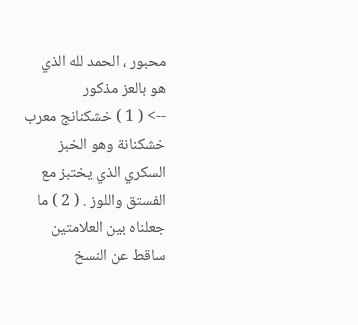محبور ، الحمد لله الذي هو بالعز مذكور
--> ( 1 ) خشكنانج معرب خشكنانة وهو الخبز السكري الذي يختبز مع الفستق واللوز . ( 2 ) ما جعلناه بين العلامتين ساقط عن النسخ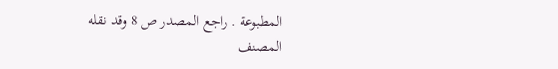المطبوعة . راجع المصدر ص 8 وقد نقله المصنف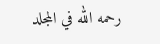رحمه الله في المجلد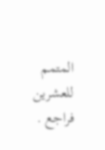المتمم للعشرين فراجع .